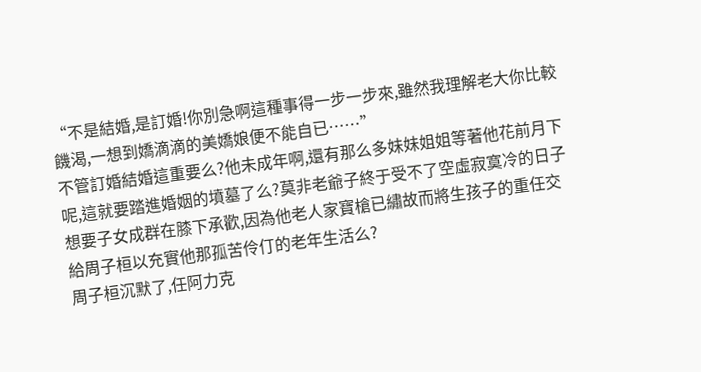“不是結婚,是訂婚!你別急啊這種事得一步一步來,雖然我理解老大你比較饑渴,一想到嬌滴滴的美嬌娘便不能自已……”
不管訂婚結婚這重要么?他未成年啊,還有那么多妹妹姐姐等著他花前月下呢,這就要踏進婚姻的墳墓了么?莫非老爺子終于受不了空虛寂寞冷的日子想要子女成群在膝下承歡,因為他老人家寶槍已繡故而將生孩子的重任交給周子桓以充實他那孤苦伶仃的老年生活么?
周子桓沉默了,任阿力克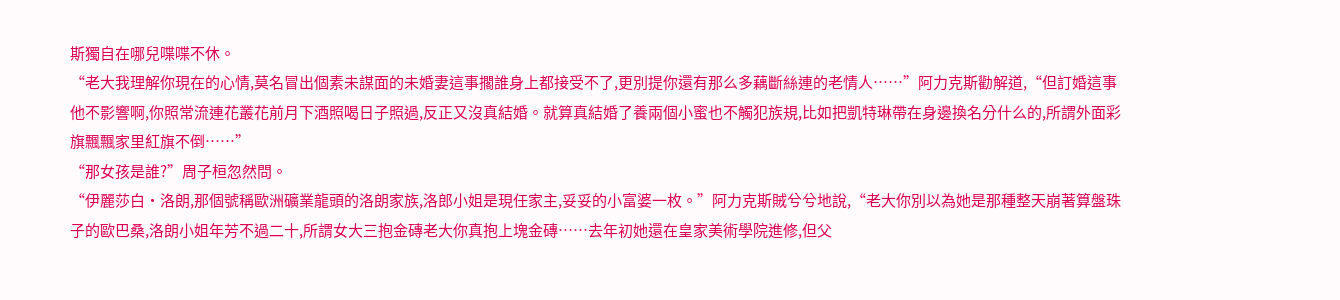斯獨自在哪兒喋喋不休。
“老大我理解你現在的心情,莫名冒出個素未謀面的未婚妻這事擱誰身上都接受不了,更別提你還有那么多藕斷絲連的老情人……”阿力克斯勸解道,“但訂婚這事他不影響啊,你照常流連花叢花前月下酒照喝日子照過,反正又沒真結婚。就算真結婚了養兩個小蜜也不觸犯族規,比如把凱特琳帶在身邊換名分什么的,所謂外面彩旗飄飄家里紅旗不倒……”
“那女孩是誰?”周子桓忽然問。
“伊麗莎白·洛朗,那個號稱歐洲礦業龍頭的洛朗家族,洛郎小姐是現任家主,妥妥的小富婆一枚。”阿力克斯賊兮兮地說,“老大你別以為她是那種整天崩著算盤珠子的歐巴桑,洛朗小姐年芳不過二十,所謂女大三抱金磚老大你真抱上塊金磚……去年初她還在皇家美術學院進修,但父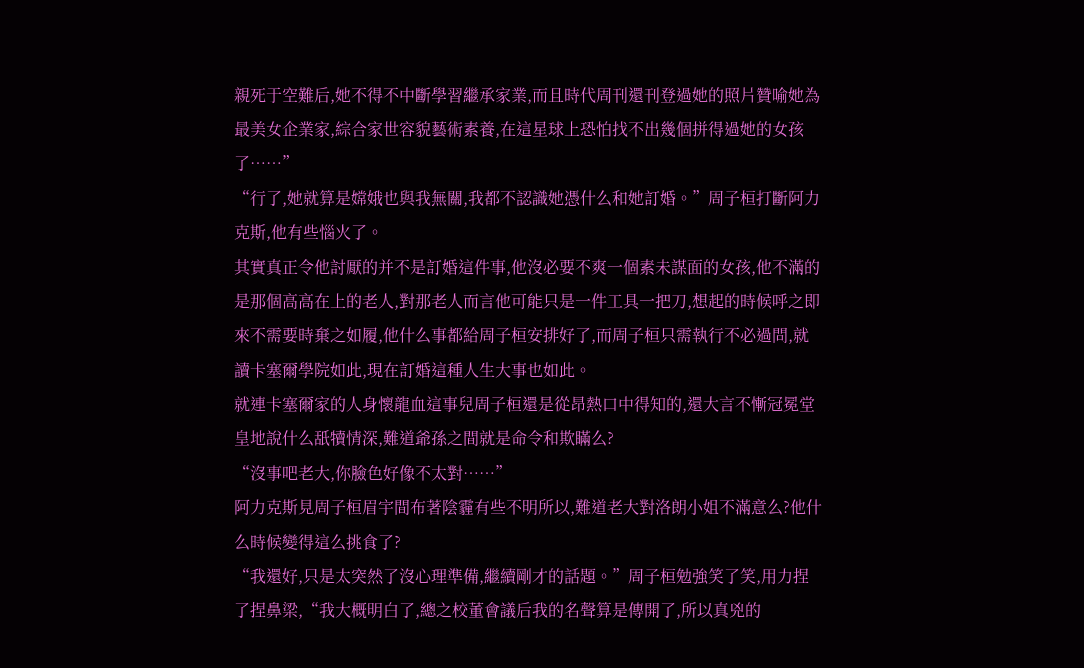親死于空難后,她不得不中斷學習繼承家業,而且時代周刊還刊登過她的照片贊喻她為最美女企業家,綜合家世容貌藝術素養,在這星球上恐怕找不出幾個拼得過她的女孩了……”
“行了,她就算是嫦娥也與我無關,我都不認識她憑什么和她訂婚。”周子桓打斷阿力克斯,他有些惱火了。
其實真正令他討厭的并不是訂婚這件事,他沒必要不爽一個素未謀面的女孩,他不滿的是那個高高在上的老人,對那老人而言他可能只是一件工具一把刀,想起的時候呼之即來不需要時棄之如履,他什么事都給周子桓安排好了,而周子桓只需執行不必過問,就讀卡塞爾學院如此,現在訂婚這種人生大事也如此。
就連卡塞爾家的人身懷龍血這事兒周子桓還是從昂熱口中得知的,還大言不慚冠冕堂皇地說什么舐犢情深,難道爺孫之間就是命令和欺瞞么?
“沒事吧老大,你臉色好像不太對……”
阿力克斯見周子桓眉宇間布著陰霾有些不明所以,難道老大對洛朗小姐不滿意么?他什么時候變得這么挑食了?
“我還好,只是太突然了沒心理準備,繼續剛才的話題。”周子桓勉強笑了笑,用力捏了捏鼻梁,“我大概明白了,總之校董會議后我的名聲算是傳開了,所以真兇的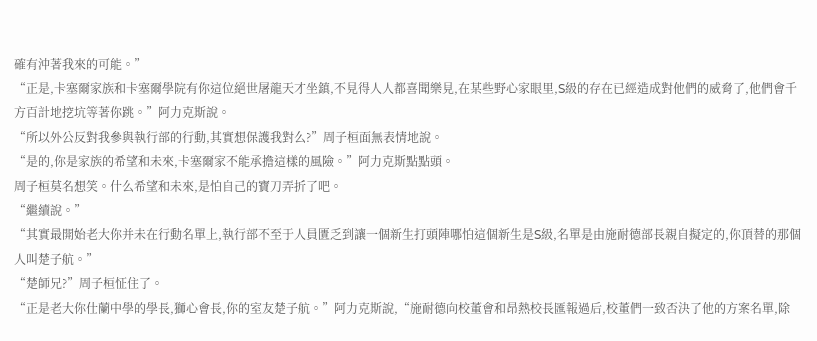確有沖著我來的可能。”
“正是,卡塞爾家族和卡塞爾學院有你這位絕世屠龍天才坐鎮,不見得人人都喜聞樂見,在某些野心家眼里,S級的存在已經造成對他們的威脅了,他們會千方百計地挖坑等著你跳。”阿力克斯說。
“所以外公反對我參與執行部的行動,其實想保護我對么?”周子桓面無表情地說。
“是的,你是家族的希望和未來,卡塞爾家不能承擔這樣的風險。”阿力克斯點點頭。
周子桓莫名想笑。什么希望和未來,是怕自己的寶刀弄折了吧。
“繼續說。”
“其實最開始老大你并未在行動名單上,執行部不至于人員匱乏到讓一個新生打頭陣哪怕這個新生是S級,名單是由施耐德部長親自擬定的,你頂替的那個人叫楚子航。”
“楚師兄?”周子桓怔住了。
“正是老大你仕蘭中學的學長,獅心會長,你的室友楚子航。”阿力克斯說,“施耐德向校董會和昂熱校長匯報過后,校董們一致否決了他的方案名單,除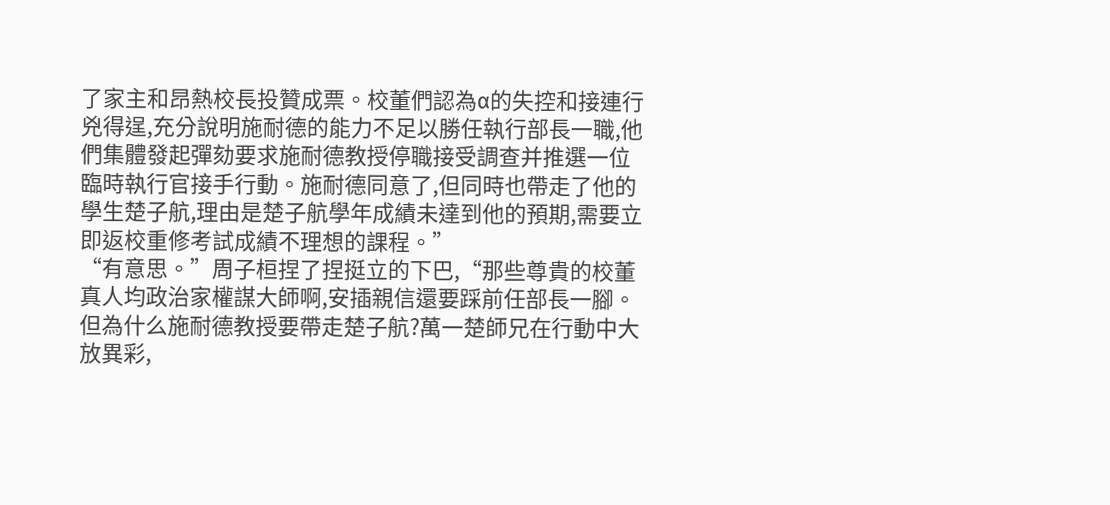了家主和昂熱校長投贊成票。校董們認為α的失控和接連行兇得逞,充分說明施耐德的能力不足以勝任執行部長一職,他們集體發起彈劾要求施耐德教授停職接受調查并推選一位臨時執行官接手行動。施耐德同意了,但同時也帶走了他的學生楚子航,理由是楚子航學年成績未達到他的預期,需要立即返校重修考試成績不理想的課程。”
“有意思。”周子桓捏了捏挺立的下巴,“那些尊貴的校董真人均政治家權謀大師啊,安插親信還要踩前任部長一腳。但為什么施耐德教授要帶走楚子航?萬一楚師兄在行動中大放異彩,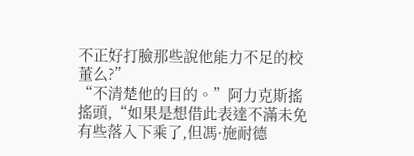不正好打臉那些說他能力不足的校董么?”
“不清楚他的目的。”阿力克斯搖搖頭,“如果是想借此表達不滿未免有些落入下乘了,但馮·施耐德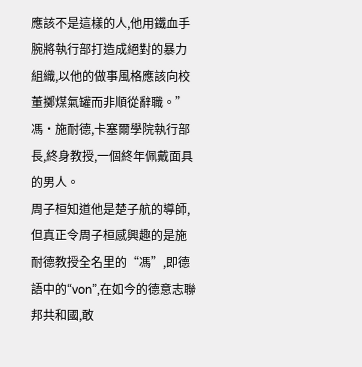應該不是這樣的人,他用鐵血手腕將執行部打造成絕對的暴力組織,以他的做事風格應該向校董擲煤氣罐而非順從辭職。”
馮·施耐德,卡塞爾學院執行部長,終身教授,一個終年佩戴面具的男人。
周子桓知道他是楚子航的導師,但真正令周子桓感興趣的是施耐德教授全名里的“馮”,即德語中的“von”,在如今的德意志聯邦共和國,敢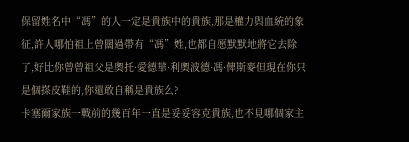保留姓名中“馮”的人一定是貴族中的貴族,那是權力與血統的象征,許人哪怕祖上曾闊過帶有“馮”姓,也都自愿默默地將它去除了,好比你曾曾祖父是奧托·愛德華·利奧波德·馮·俾斯麥但現在你只是個搽皮鞋的,你還敢自稱是貴族么?
卡塞爾家族一戰前的幾百年一直是妥妥容克貴族,也不見哪個家主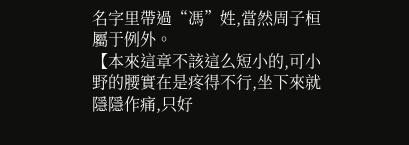名字里帶過“馮”姓,當然周子桓屬于例外。
【本來這章不該這么短小的,可小野的腰實在是疼得不行,坐下來就隱隱作痛,只好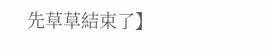先草草結束了】